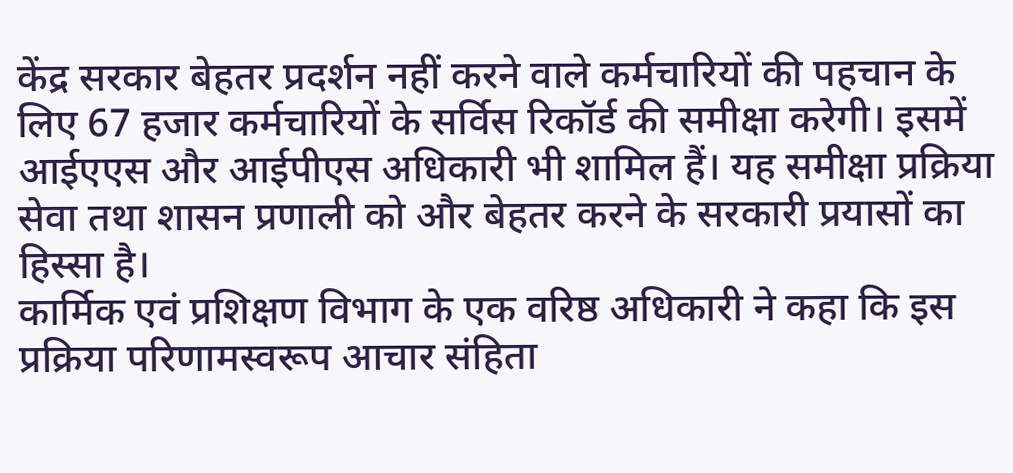केंद्र सरकार बेहतर प्रदर्शन नहीं करने वाले कर्मचारियों की पहचान के लिए 67 हजार कर्मचारियों के सर्विस रिकॉर्ड की समीक्षा करेगी। इसमें आईएएस और आईपीएस अधिकारी भी शामिल हैं। यह समीक्षा प्रक्रिया सेवा तथा शासन प्रणाली को और बेहतर करने के सरकारी प्रयासों का हिस्सा है।
कार्मिक एवं प्रशिक्षण विभाग के एक वरिष्ठ अधिकारी ने कहा कि इस प्रक्रिया परिणामस्वरूप आचार संहिता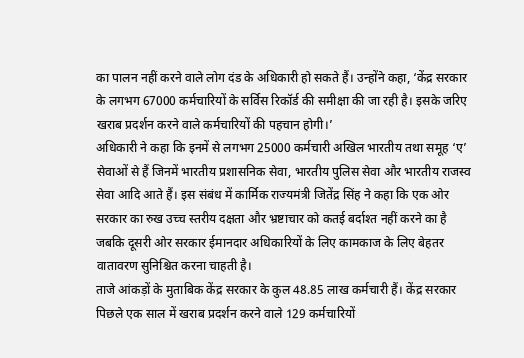का पालन नहीं करने वाले लोग दंड के अधिकारी हो सकते हैं। उन्होंने कहा, ‘केंद्र सरकार के लगभग 67000 कर्मचारियों के सर्विस रिकॉर्ड की समीक्षा की जा रही है। इसके जरिए खराब प्रदर्शन करने वाले कर्मचारियों की पहचान होगी।’
अधिकारी ने कहा कि इनमें से लगभग 25000 कर्मचारी अखिल भारतीय तथा समूह ‘ए’ सेवाओं से हैं जिनमें भारतीय प्रशासनिक सेवा, भारतीय पुलिस सेवा और भारतीय राजस्व सेवा आदि आते हैं। इस संबंध में कार्मिक राज्यमंत्री जितेंद्र सिंह ने कहा कि एक ओर सरकार का रुख उच्च स्तरीय दक्षता और भ्रष्टाचार को कतई बर्दाश्त नहीं करने का है जबकि दूसरी ओर सरकार ईमानदार अधिकारियों के लिए कामकाज के लिए बेहतर वातावरण सुनिश्चित करना चाहती है।
ताजे आंकड़ों के मुताबिक केंद्र सरकार के कुल 48.85 लाख कर्मचारी हैं। केंद्र सरकार पिछले एक साल में खराब प्रदर्शन करने वाले 129 कर्मचारियों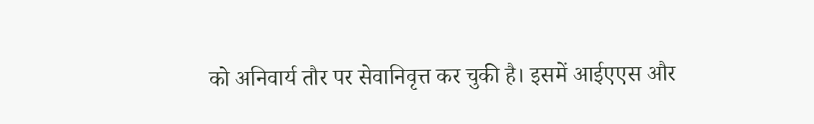को अनिवार्य तौर पर सेवानिवृत्त कर चुकी है। इसमें आईएएस और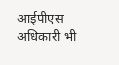आईपीएस अधिकारी भी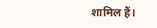शामिल हैं।